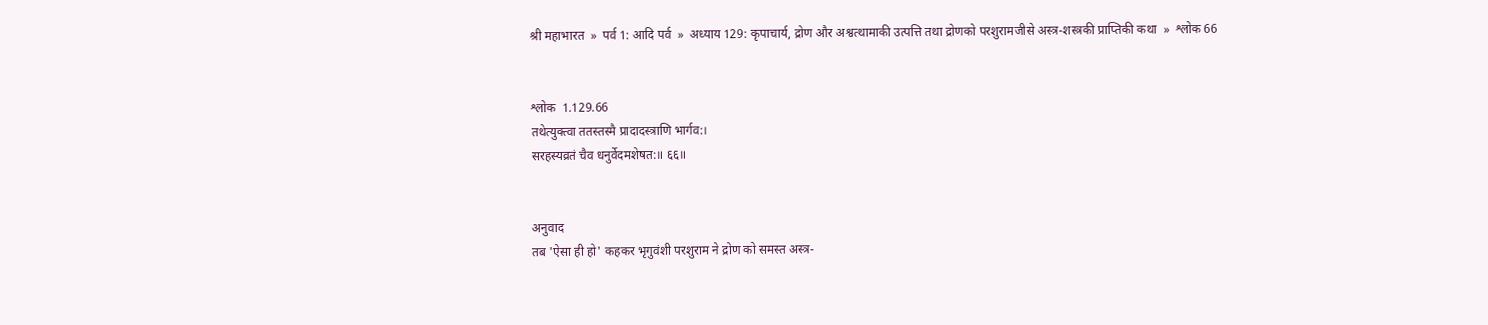श्री महाभारत  »  पर्व 1: आदि पर्व  »  अध्याय 129: कृपाचार्य, द्रोण और अश्वत्थामाकी उत्पत्ति तथा द्रोणको परशुरामजीसे अस्त्र-शस्त्रकी प्राप्तिकी कथा  »  श्लोक 66


श्लोक  1.129.66
तथेत्युक्त्वा ततस्तस्मै प्रादादस्त्राणि भार्गव:।
सरहस्यव्रतं चैव धनुर्वेदमशेषत:॥ ६६॥


अनुवाद
तब 'ऐसा ही हो' कहकर भृगुवंशी परशुराम ने द्रोण को समस्त अस्त्र-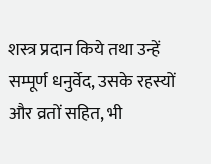शस्त्र प्रदान किये तथा उन्हें सम्पूर्ण धनुर्वेद, उसके रहस्यों और व्रतों सहित, भी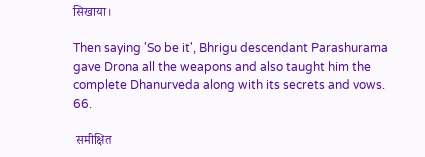सिखाया।

Then saying 'So be it', Bhrigu descendant Parashurama gave Drona all the weapons and also taught him the complete Dhanurveda along with its secrets and vows. 66.

 समीक्षित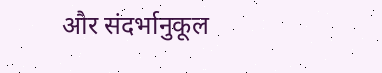और संदर्भानुकूल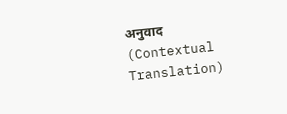अनुवाद (Contextual Translation)